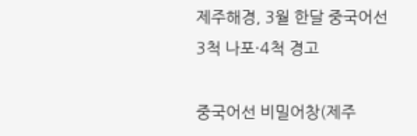제주해경, 3월 한달 중국어선 3척 나포·4척 경고

중국어선 비밀어창(제주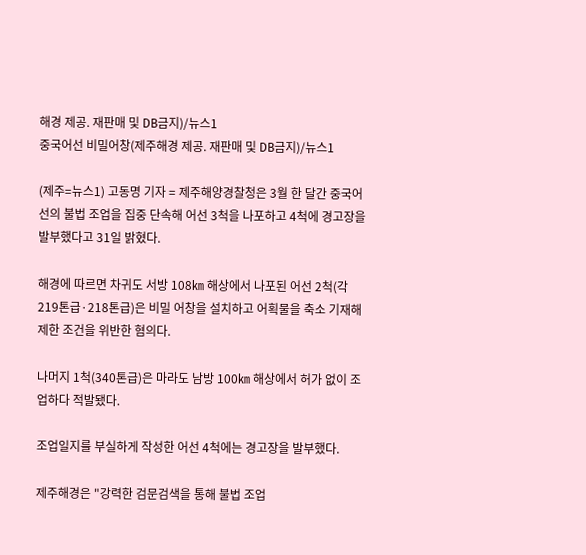해경 제공. 재판매 및 DB금지)/뉴스1
중국어선 비밀어창(제주해경 제공. 재판매 및 DB금지)/뉴스1

(제주=뉴스1) 고동명 기자 = 제주해양경찰청은 3월 한 달간 중국어선의 불법 조업을 집중 단속해 어선 3척을 나포하고 4척에 경고장을 발부했다고 31일 밝혔다.

해경에 따르면 차귀도 서방 108㎞ 해상에서 나포된 어선 2척(각 219톤급·218톤급)은 비밀 어창을 설치하고 어획물을 축소 기재해 제한 조건을 위반한 혐의다.

나머지 1척(340톤급)은 마라도 남방 100㎞ 해상에서 허가 없이 조업하다 적발됐다.

조업일지를 부실하게 작성한 어선 4척에는 경고장을 발부했다.

제주해경은 "강력한 검문검색을 통해 불법 조업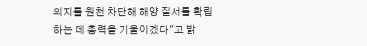의지를 원천 차단해 해양 질서를 확립하는 데 총력을 기울이겠다"고 밝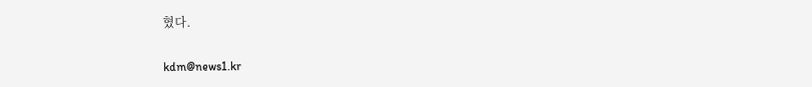혔다.

kdm@news1.kr